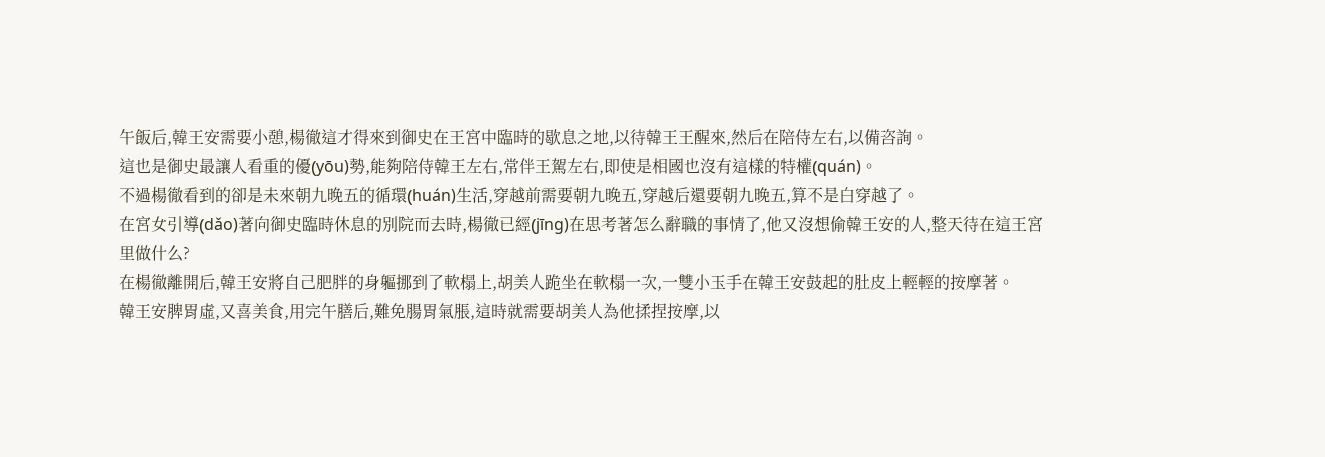午飯后,韓王安需要小憩,楊徹這才得來到御史在王宮中臨時的歇息之地,以待韓王王醒來,然后在陪侍左右,以備咨詢。
這也是御史最讓人看重的優(yōu)勢,能夠陪侍韓王左右,常伴王駕左右,即使是相國也沒有這樣的特權(quán)。
不過楊徹看到的卻是未來朝九晚五的循環(huán)生活,穿越前需要朝九晚五,穿越后還要朝九晚五,算不是白穿越了。
在宮女引導(dǎo)著向御史臨時休息的別院而去時,楊徹已經(jīng)在思考著怎么辭職的事情了,他又沒想偷韓王安的人,整天待在這王宮里做什么?
在楊徹離開后,韓王安將自己肥胖的身軀挪到了軟榻上,胡美人跪坐在軟榻一次,一雙小玉手在韓王安鼓起的肚皮上輕輕的按摩著。
韓王安脾胃虛,又喜美食,用完午膳后,難免腸胃氣脹,這時就需要胡美人為他揉捏按摩,以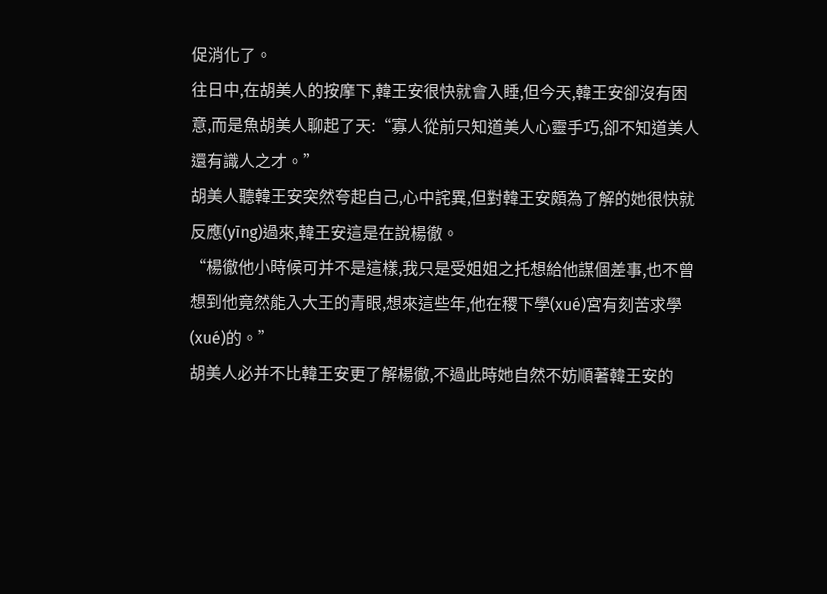促消化了。
往日中,在胡美人的按摩下,韓王安很快就會入睡,但今天,韓王安卻沒有困意,而是魚胡美人聊起了天:“寡人從前只知道美人心靈手巧,卻不知道美人還有識人之才。”
胡美人聽韓王安突然夸起自己,心中詫異,但對韓王安頗為了解的她很快就反應(yīng)過來,韓王安這是在說楊徹。
“楊徹他小時候可并不是這樣,我只是受姐姐之托想給他謀個差事,也不曾想到他竟然能入大王的青眼,想來這些年,他在稷下學(xué)宮有刻苦求學(xué)的。”
胡美人必并不比韓王安更了解楊徹,不過此時她自然不妨順著韓王安的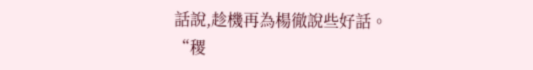話說,趁機再為楊徹說些好話。
“稷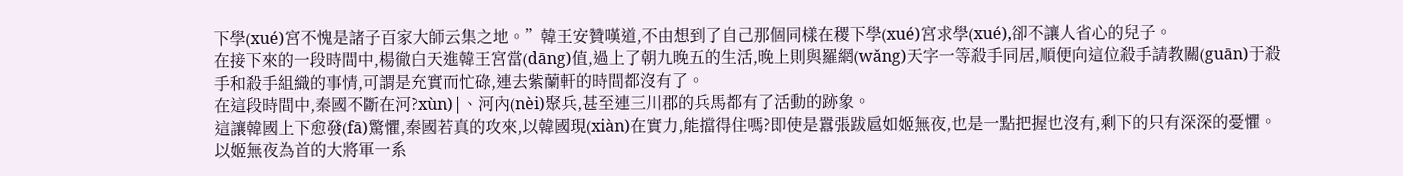下學(xué)宮不愧是諸子百家大師云集之地。”韓王安贊嘆道,不由想到了自己那個同樣在稷下學(xué)宮求學(xué),卻不讓人省心的兒子。
在接下來的一段時間中,楊徹白天進韓王宮當(dāng)值,過上了朝九晚五的生活,晚上則與羅網(wǎng)天字一等殺手同居,順便向這位殺手請教關(guān)于殺手和殺手組織的事情,可謂是充實而忙碌,連去紫蘭軒的時間都沒有了。
在這段時間中,秦國不斷在河?xùn)|、河內(nèi)聚兵,甚至連三川郡的兵馬都有了活動的跡象。
這讓韓國上下愈發(fā)驚懼,秦國若真的攻來,以韓國現(xiàn)在實力,能擋得住嗎?即使是囂張跋扈如姬無夜,也是一點把握也沒有,剩下的只有深深的憂懼。
以姬無夜為首的大將軍一系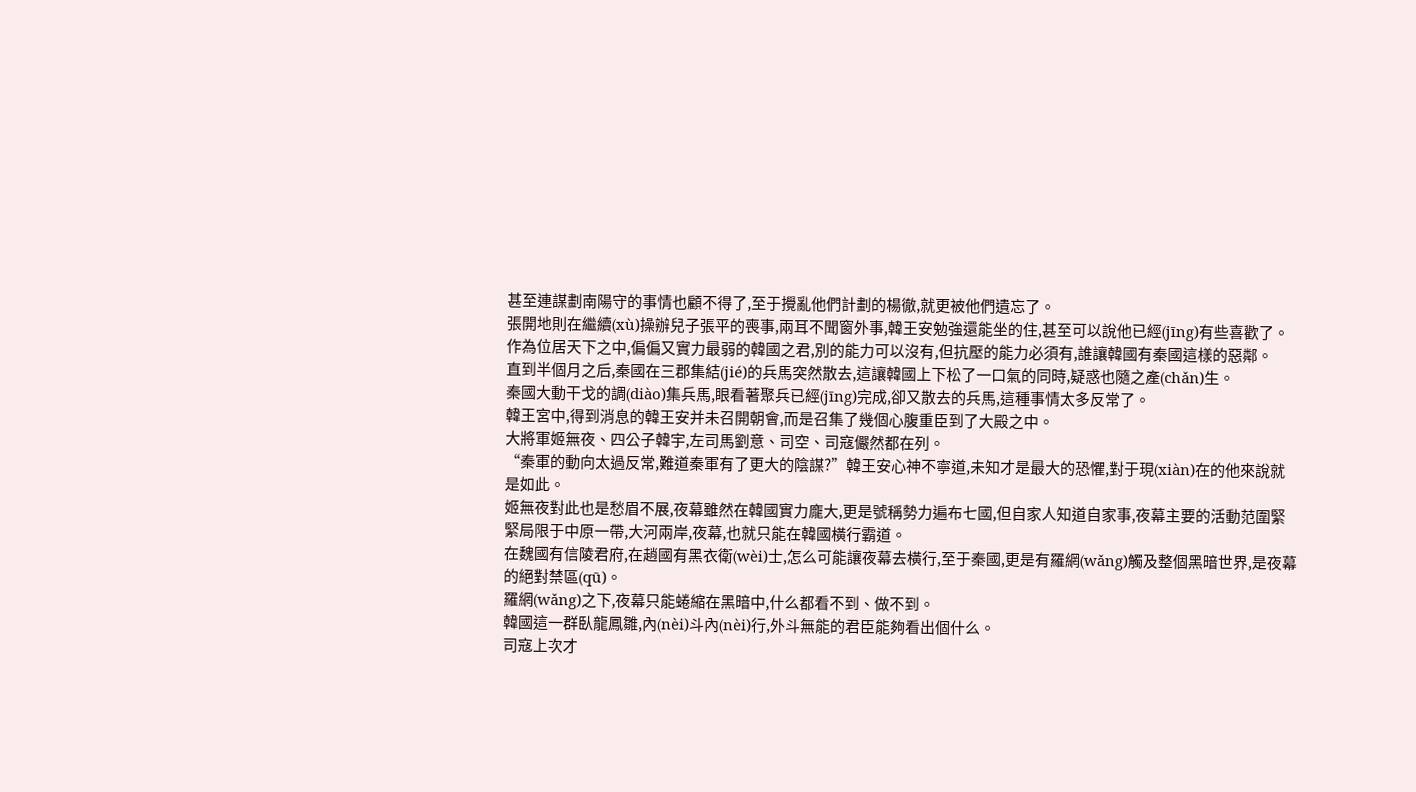甚至連謀劃南陽守的事情也顧不得了,至于攪亂他們計劃的楊徹,就更被他們遺忘了。
張開地則在繼續(xù)操辦兒子張平的喪事,兩耳不聞窗外事,韓王安勉強還能坐的住,甚至可以說他已經(jīng)有些喜歡了。
作為位居天下之中,偏偏又實力最弱的韓國之君,別的能力可以沒有,但抗壓的能力必須有,誰讓韓國有秦國這樣的惡鄰。
直到半個月之后,秦國在三郡集結(jié)的兵馬突然散去,這讓韓國上下松了一口氣的同時,疑惑也隨之產(chǎn)生。
秦國大動干戈的調(diào)集兵馬,眼看著聚兵已經(jīng)完成,卻又散去的兵馬,這種事情太多反常了。
韓王宮中,得到消息的韓王安并未召開朝會,而是召集了幾個心腹重臣到了大殿之中。
大將軍姬無夜、四公子韓宇,左司馬劉意、司空、司寇儼然都在列。
“秦軍的動向太過反常,難道秦軍有了更大的陰謀?”韓王安心神不寧道,未知才是最大的恐懼,對于現(xiàn)在的他來說就是如此。
姬無夜對此也是愁眉不展,夜幕雖然在韓國實力龐大,更是號稱勢力遍布七國,但自家人知道自家事,夜幕主要的活動范圍緊緊局限于中原一帶,大河兩岸,夜幕,也就只能在韓國橫行霸道。
在魏國有信陵君府,在趙國有黑衣衛(wèi)士,怎么可能讓夜幕去橫行,至于秦國,更是有羅網(wǎng)觸及整個黑暗世界,是夜幕的絕對禁區(qū)。
羅網(wǎng)之下,夜幕只能蜷縮在黑暗中,什么都看不到、做不到。
韓國這一群臥龍鳳雛,內(nèi)斗內(nèi)行,外斗無能的君臣能夠看出個什么。
司寇上次才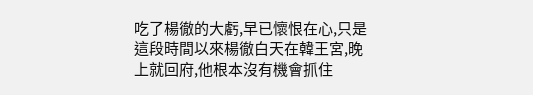吃了楊徹的大虧,早已懷恨在心,只是這段時間以來楊徹白天在韓王宮,晚上就回府,他根本沒有機會抓住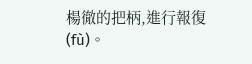楊徹的把柄,進行報復(fù)。